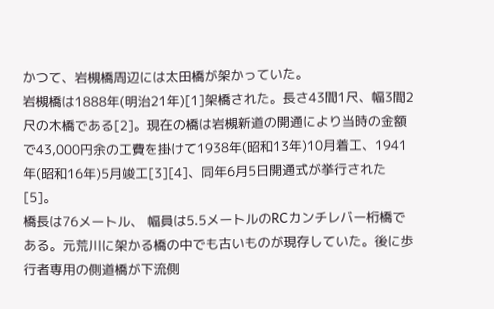かつて、岩槻橋周辺には太田橋が架かっていた。
岩槻橋は1888年(明治21年)[1]架橋された。長さ43間1尺、幅3間2尺の木橋である[2]。現在の橋は岩槻新道の開通により当時の金額で43,000円余の工費を掛けて1938年(昭和13年)10月着工、1941年(昭和16年)5月竣工[3][4]、同年6月5日開通式が挙行された[5]。
橋長は76メートル、 幅員は5.5メートルのRCカンチレバー桁橋である。元荒川に架かる橋の中でも古いものが現存していた。後に歩行者専用の側道橋が下流側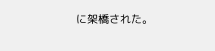に架橋された。